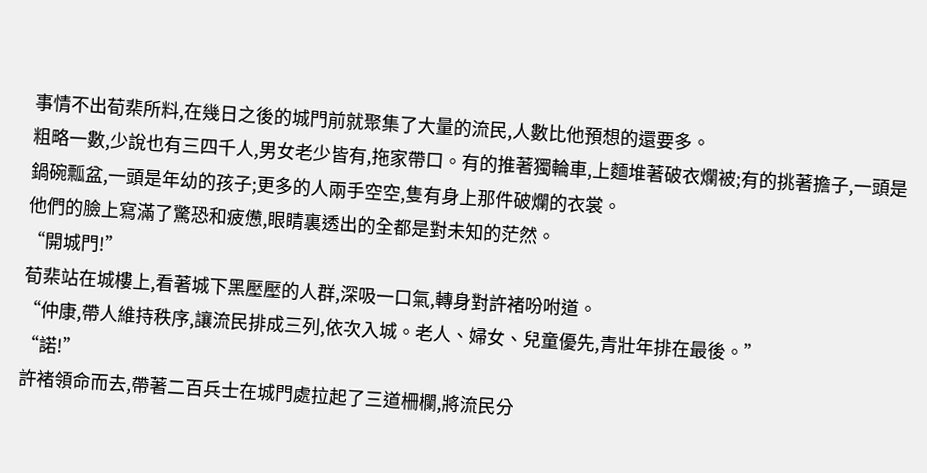事情不出荀棐所料,在幾日之後的城門前就聚集了大量的流民,人數比他預想的還要多。
粗略一數,少說也有三四千人,男女老少皆有,拖家帶口。有的推著獨輪車,上麵堆著破衣爛被;有的挑著擔子,一頭是鍋碗瓢盆,一頭是年幼的孩子;更多的人兩手空空,隻有身上那件破爛的衣裳。
他們的臉上寫滿了驚恐和疲憊,眼睛裏透出的全都是對未知的茫然。
“開城門!”
荀棐站在城樓上,看著城下黑壓壓的人群,深吸一口氣,轉身對許褚吩咐道。
“仲康,帶人維持秩序,讓流民排成三列,依次入城。老人、婦女、兒童優先,青壯年排在最後。”
“諾!”
許褚領命而去,帶著二百兵士在城門處拉起了三道柵欄,將流民分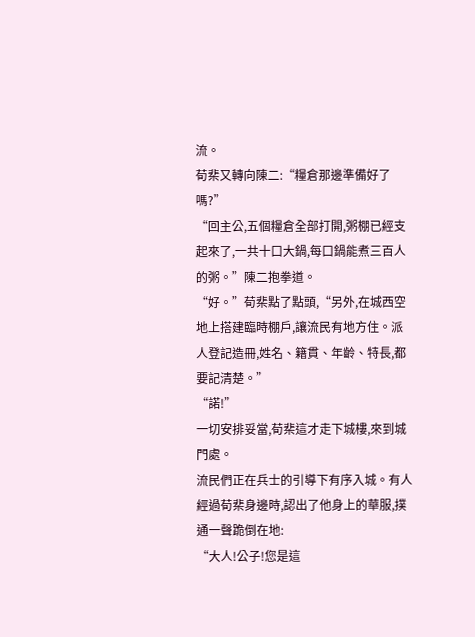流。
荀棐又轉向陳二:“糧倉那邊準備好了嗎?”
“回主公,五個糧倉全部打開,粥棚已經支起來了,一共十口大鍋,每口鍋能煮三百人的粥。”陳二抱拳道。
“好。”荀棐點了點頭,“另外,在城西空地上搭建臨時棚戶,讓流民有地方住。派人登記造冊,姓名、籍貫、年齡、特長,都要記清楚。”
“諾!”
一切安排妥當,荀棐這才走下城樓,來到城門處。
流民們正在兵士的引導下有序入城。有人經過荀棐身邊時,認出了他身上的華服,撲通一聲跪倒在地:
“大人!公子!您是這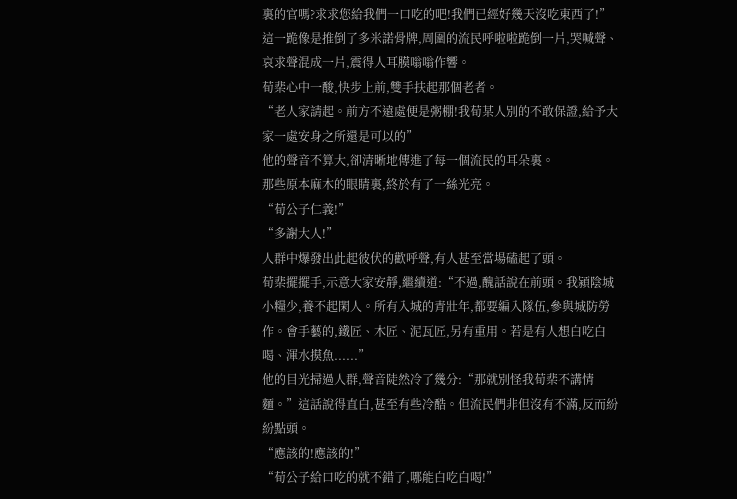裏的官嗎?求求您給我們一口吃的吧!我們已經好幾天沒吃東西了!”
這一跪像是推倒了多米諾骨牌,周圍的流民呼啦啦跪倒一片,哭喊聲、哀求聲混成一片,震得人耳膜嗡嗡作響。
荀棐心中一酸,快步上前,雙手扶起那個老者。
“老人家請起。前方不遠處便是粥棚!我荀某人別的不敢保證,給予大家一處安身之所還是可以的”
他的聲音不算大,卻清晰地傳進了每一個流民的耳朵裏。
那些原本麻木的眼睛裏,終於有了一絲光亮。
“荀公子仁義!”
“多謝大人!”
人群中爆發出此起彼伏的歡呼聲,有人甚至當場磕起了頭。
荀棐擺擺手,示意大家安靜,繼續道:“不過,醜話說在前頭。我潁陰城小糧少,養不起閑人。所有入城的青壯年,都要編入隊伍,參與城防勞作。會手藝的,鐵匠、木匠、泥瓦匠,另有重用。若是有人想白吃白喝、渾水摸魚......”
他的目光掃過人群,聲音陡然冷了幾分:“那就別怪我荀棐不講情麵。”這話說得直白,甚至有些冷酷。但流民們非但沒有不滿,反而紛紛點頭。
“應該的!應該的!”
“荀公子給口吃的就不錯了,哪能白吃白喝!”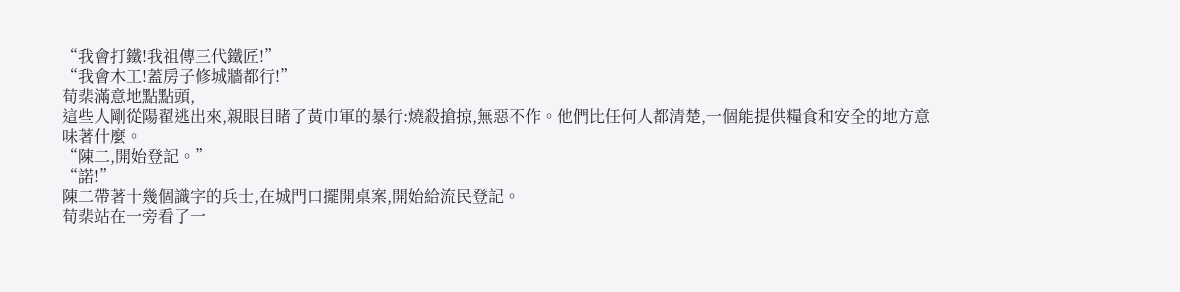“我會打鐵!我祖傳三代鐵匠!”
“我會木工!蓋房子修城牆都行!”
荀棐滿意地點點頭,
這些人剛從陽翟逃出來,親眼目睹了黃巾軍的暴行:燒殺搶掠,無惡不作。他們比任何人都清楚,一個能提供糧食和安全的地方意味著什麼。
“陳二,開始登記。”
“諾!”
陳二帶著十幾個識字的兵士,在城門口擺開桌案,開始給流民登記。
荀棐站在一旁看了一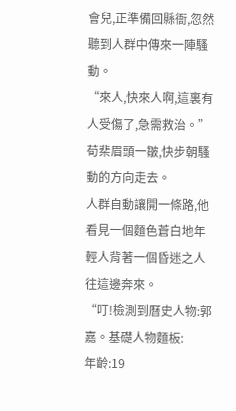會兒,正準備回縣衙,忽然聽到人群中傳來一陣騷動。
“來人,快來人啊,這裏有人受傷了,急需救治。”荀棐眉頭一皺,快步朝騷動的方向走去。
人群自動讓開一條路,他看見一個麵色蒼白地年輕人背著一個昏迷之人往這邊奔來。
“叮!檢測到曆史人物:郭嘉。基礎人物麵板:
年齡:19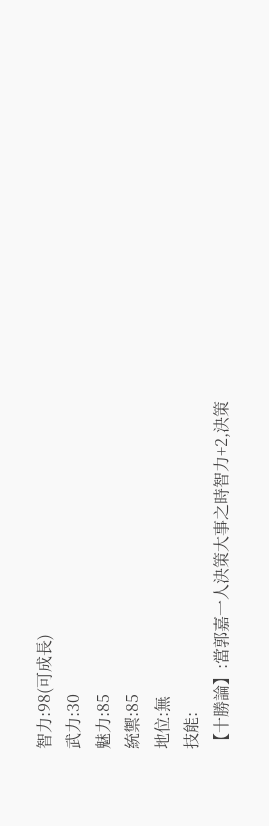智力:98(可成長)
武力:30
魅力:85
統禦:85
地位:無
技能:
【十勝論】:當郭嘉一人決策大事之時智力+2,決策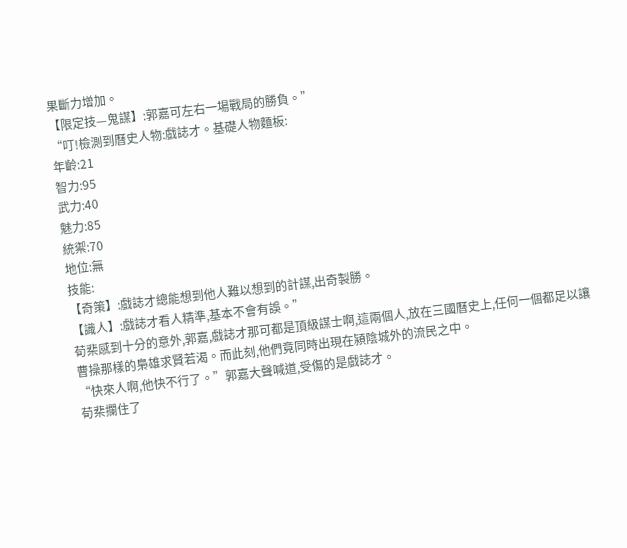果斷力增加。
【限定技—鬼謀】:郭嘉可左右一場戰局的勝負。”
“叮!檢測到曆史人物:戲誌才。基礎人物麵板:
年齡:21
智力:95
武力:40
魅力:85
統禦:70
地位:無
技能:
【奇策】:戲誌才總能想到他人難以想到的計謀,出奇製勝。
【識人】:戲誌才看人精準,基本不會有誤。”
荀棐感到十分的意外,郭嘉,戲誌才那可都是頂級謀士啊,這兩個人,放在三國曆史上,任何一個都足以讓曹操那樣的梟雄求賢若渴。而此刻,他們竟同時出現在潁陰城外的流民之中。
“快來人啊,他快不行了。”郭嘉大聲喊道,受傷的是戲誌才。
荀棐攔住了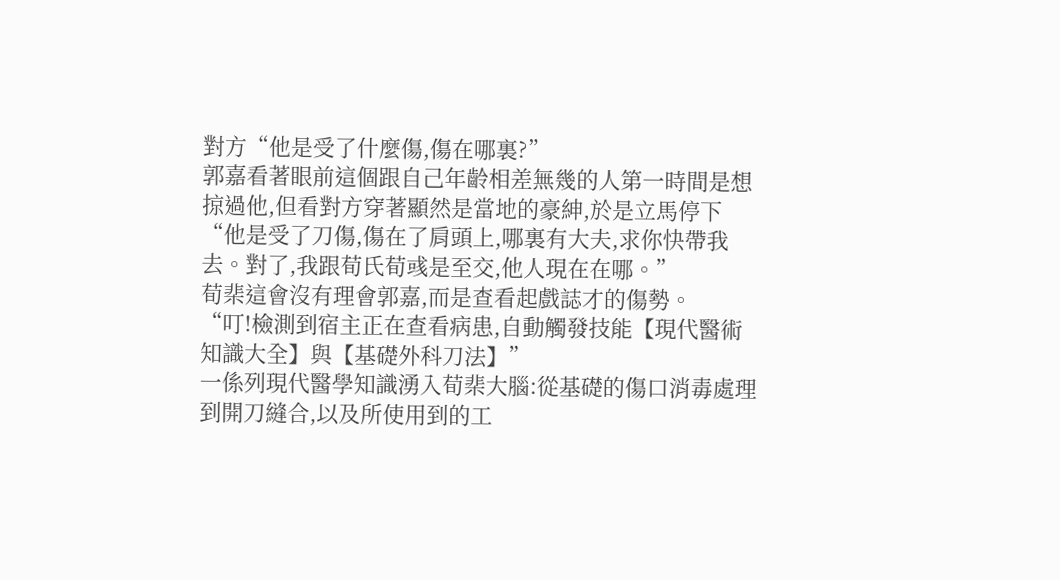對方“他是受了什麼傷,傷在哪裏?”
郭嘉看著眼前這個跟自己年齡相差無幾的人第一時間是想掠過他,但看對方穿著顯然是當地的豪紳,於是立馬停下“他是受了刀傷,傷在了肩頭上,哪裏有大夫,求你快帶我去。對了,我跟荀氏荀彧是至交,他人現在在哪。”
荀棐這會沒有理會郭嘉,而是查看起戲誌才的傷勢。
“叮!檢測到宿主正在查看病患,自動觸發技能【現代醫術知識大全】與【基礎外科刀法】”
一係列現代醫學知識湧入荀棐大腦:從基礎的傷口消毒處理到開刀縫合,以及所使用到的工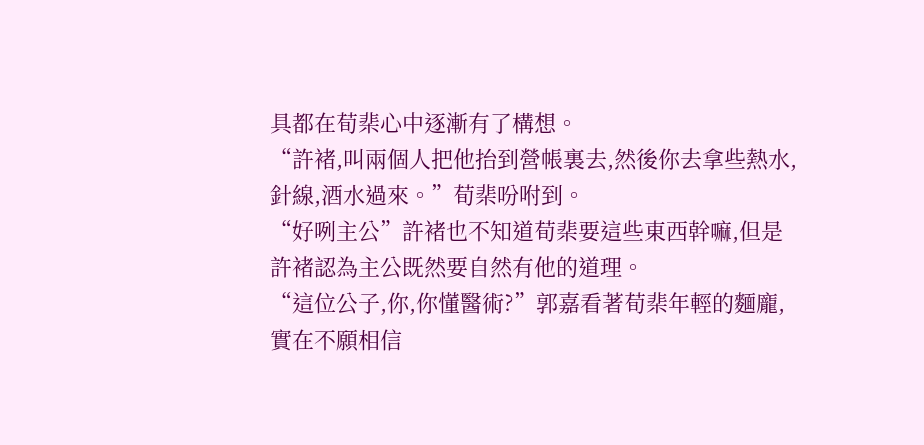具都在荀棐心中逐漸有了構想。
“許褚,叫兩個人把他抬到營帳裏去,然後你去拿些熱水,針線,酒水過來。”荀棐吩咐到。
“好咧主公”許褚也不知道荀棐要這些東西幹嘛,但是許褚認為主公既然要自然有他的道理。
“這位公子,你,你懂醫術?”郭嘉看著荀棐年輕的麵龐,實在不願相信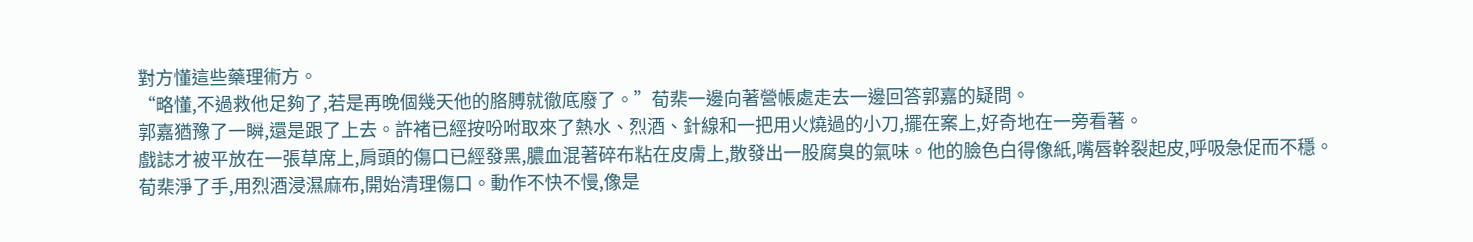對方懂這些藥理術方。
“略懂,不過救他足夠了,若是再晚個幾天他的胳膊就徹底廢了。”荀棐一邊向著營帳處走去一邊回答郭嘉的疑問。
郭嘉猶豫了一瞬,還是跟了上去。許褚已經按吩咐取來了熱水、烈酒、針線和一把用火燒過的小刀,擺在案上,好奇地在一旁看著。
戲誌才被平放在一張草席上,肩頭的傷口已經發黑,膿血混著碎布粘在皮膚上,散發出一股腐臭的氣味。他的臉色白得像紙,嘴唇幹裂起皮,呼吸急促而不穩。
荀棐淨了手,用烈酒浸濕麻布,開始清理傷口。動作不快不慢,像是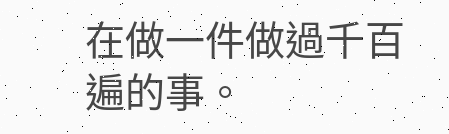在做一件做過千百遍的事。